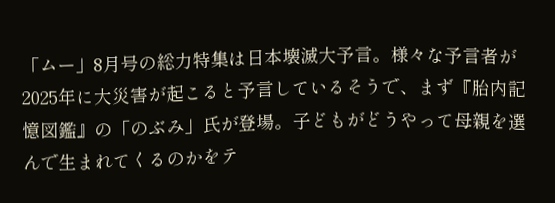「ムー」8月号の総力特集は日本壊滅大予言。様々な予言者が2025年に大災害が起こると予言しているそうで、まず『胎内記憶図鑑』の「のぶみ」氏が登場。子どもがどうやって母親を選んで生まれてくるのかをテ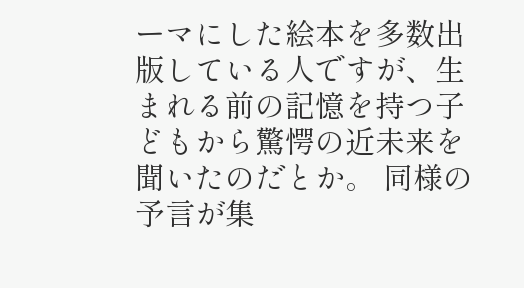ーマにした絵本を多数出版している人ですが、生まれる前の記憶を持つ子どもから驚愕の近未来を
聞いたのだとか。 同様の予言が集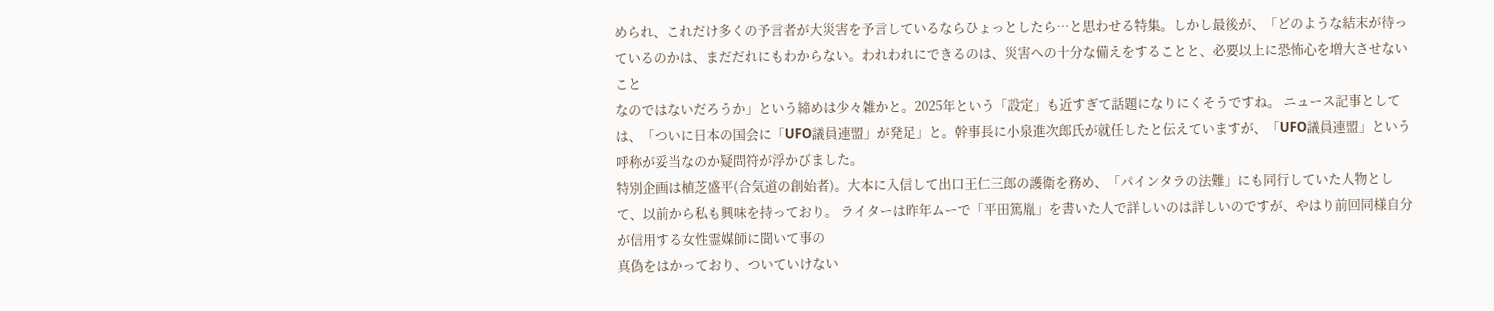められ、これだけ多くの予言者が大災害を予言しているならひょっとしたら…と思わせる特集。しかし最後が、「どのような結末が待っているのかは、まだだれにもわからない。われわれにできるのは、災害への十分な備えをすることと、必要以上に恐怖心を増大させないこと
なのではないだろうか」という締めは少々雑かと。2025年という「設定」も近すぎて話題になりにくそうですね。 ニュース記事としては、「ついに日本の国会に「UFO議員連盟」が発足」と。幹事長に小泉進次郎氏が就任したと伝えていますが、「UFO議員連盟」という呼称が妥当なのか疑問符が浮かびました。
特別企画は植芝盛平(合気道の創始者)。大本に入信して出口王仁三郎の護衛を務め、「パインタラの法難」にも同行していた人物として、以前から私も興味を持っており。 ライターは昨年ムーで「平田篤胤」を書いた人で詳しいのは詳しいのですが、やはり前回同様自分が信用する女性霊媒師に聞いて事の
真偽をはかっており、ついていけない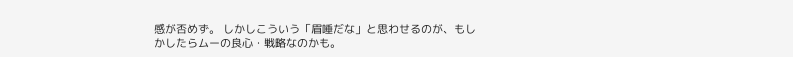感が否めず。 しかしこういう「眉唾だな」と思わせるのが、もしかしたらムーの良心・戦略なのかも。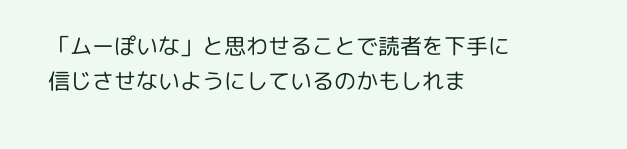「ムーぽいな」と思わせることで読者を下手に信じさせないようにしているのかもしれま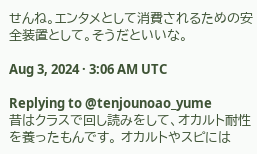せんね。エンタメとして消費されるための安全装置として。そうだといいな。

Aug 3, 2024 · 3:06 AM UTC

Replying to @tenjounoao_yume
昔はクラスで回し読みをして、オカルト耐性を養ったもんです。 オカルトやスピには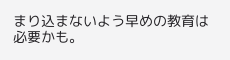まり込まないよう早めの教育は必要かも。